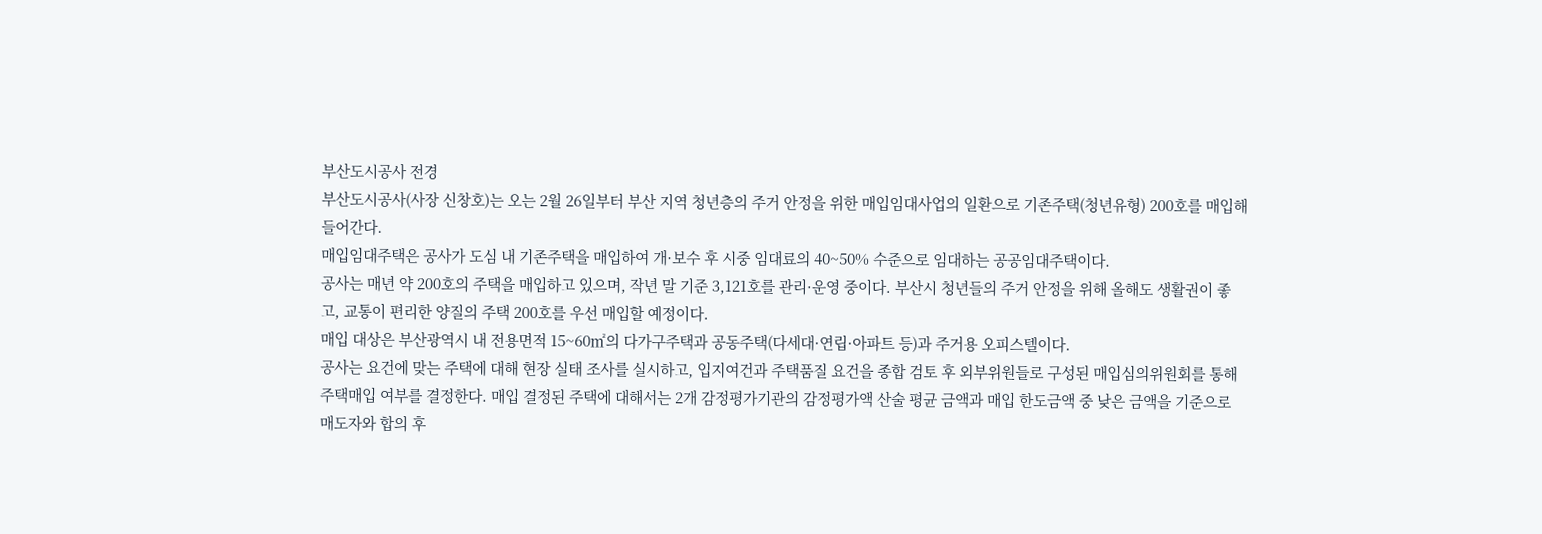부산도시공사 전경
부산도시공사(사장 신창호)는 오는 2월 26일부터 부산 지역 청년층의 주거 안정을 위한 매입임대사업의 일환으로 기존주택(청년유형) 200호를 매입해 들어간다.
매입임대주택은 공사가 도심 내 기존주택을 매입하여 개·보수 후 시중 임대료의 40~50% 수준으로 임대하는 공공임대주택이다.
공사는 매년 약 200호의 주택을 매입하고 있으며, 작년 말 기준 3,121호를 관리·운영 중이다. 부산시 청년들의 주거 안정을 위해 올해도 생활권이 좋고, 교통이 편리한 양질의 주택 200호를 우선 매입할 예정이다.
매입 대상은 부산광역시 내 전용면적 15~60㎡의 다가구주택과 공동주택(다세대·연립·아파트 등)과 주거용 오피스텔이다.
공사는 요건에 맞는 주택에 대해 현장 실태 조사를 실시하고, 입지여건과 주택품질 요건을 종합 검토 후 외부위원들로 구성된 매입심의위원회를 통해 주택매입 여부를 결정한다. 매입 결정된 주택에 대해서는 2개 감정평가기관의 감정평가액 산술 평균 금액과 매입 한도금액 중 낮은 금액을 기준으로 매도자와 합의 후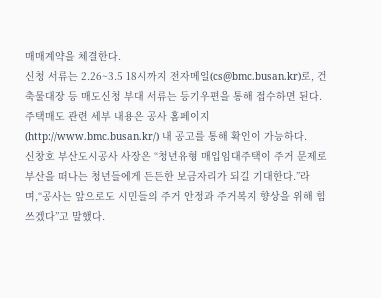매매계약을 체결한다.
신청 서류는 2.26~3.5 18시까지 전자메일(cs@bmc.busan.kr)로, 건축물대장 등 매도신청 부대 서류는 등기우편을 통해 접수하면 된다. 주택매도 관련 세부 내용은 공사 홈페이지(http://www.bmc.busan.kr/) 내 공고를 통해 확인이 가능하다.
신창호 부산도시공사 사장은 “청년유형 매입임대주택이 주거 문제로 부산을 떠나는 청년들에게 든든한 보금자리가 되길 기대한다.”라며,“공사는 앞으로도 시민들의 주거 안정과 주거복지 향상을 위해 힘쓰겠다”고 말했다.